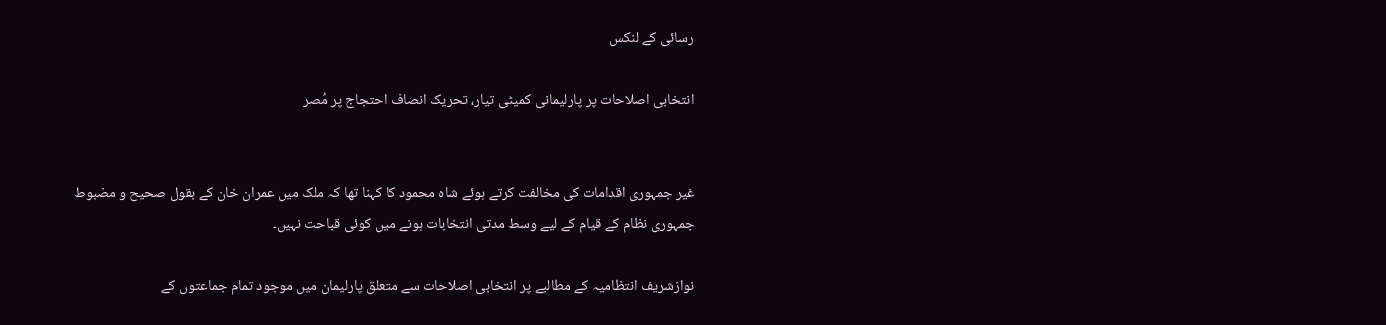رسائی کے لنکس

انتخابی اصلاحات پر پارلیمانی کمیٹی تیار، تحریک انصاف احتجاج پر مُصر


غیر جمہوری اقدامات کی مخالفت کرتے ہوئے شاہ محمود کا کہنا تھا کہ ملک میں عمران خان کے بقول صحیح و مضبوط جمہوری نظام کے قیام کے لیے وسط مدتی انتخابات ہونے میں کوئی قباحت نہیں۔

نوازشریف انتظامیہ کے مطالبے پر انتخابی اصلاحات سے متعلق پارلیمان میں موجود تمام جماعتوں کے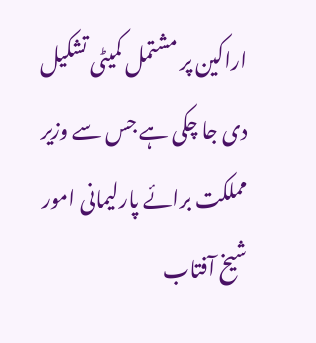اراکین پر مشتمل کمیٹی تشکیل دی جا چکی ہے جس سے وزیر مملکت برائے پارلیمانی امور شیخ آفتاب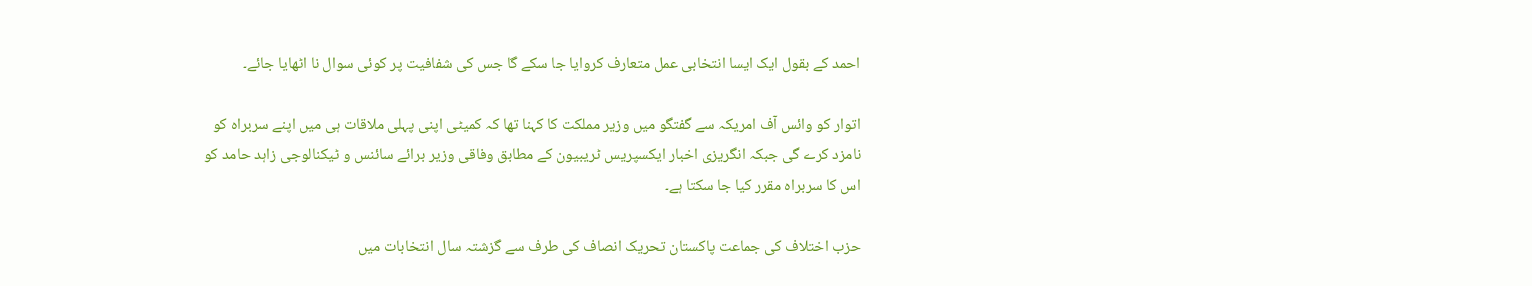احمد کے بقول ایک ایسا انتخابی عمل متعارف کروایا جا سکے گا جس کی شفافیت پر کوئی سوال نا اٹھایا جائے۔

اتوار کو وائس آف امریکہ سے گفتگو میں وزیر مملکت کا کہنا تھا کہ کمیٹی اپنی پہلی ملاقات ہی میں اپنے سربراہ کو نامزد کرے گی جبکہ انگریزی اخبار ایکسپریس ٹریبیون کے مطابق وفاقی وزیر برائے سائنس و ٹیکنالوجی زاہد حامد کو اس کا سربراہ مقرر کیا جا سکتا ہے۔

حزب اختلاف کی جماعت پاکستان تحریک انصاف کی طرف سے گزشتہ سال انتخابات میں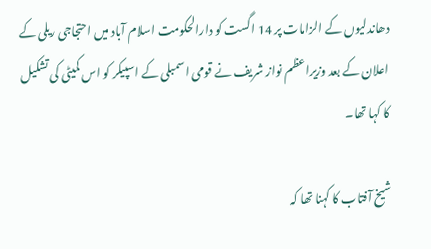دھاندلیوں کے الزامات پر 14 اگست کو دارالحکومت اسلام آباد میں احتجاجی ریلی کے اعلان کے بعد وزیراعظم نواز شریف نے قومی اسمبلی کے اسپیکر کو اس کمیٹی کی تشکیل کا کہا تھا۔

شیخ آفتاب کا کہنا تھا کہ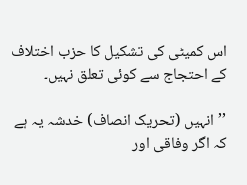اس کمیٹی کی تشکیل کا حزب اختلاف کے احتجاج سے کوئی تعلق نہیں۔

’’انہیں (تحریک انصاف) خدشہ یہ ہے کہ اگر وفاقی اور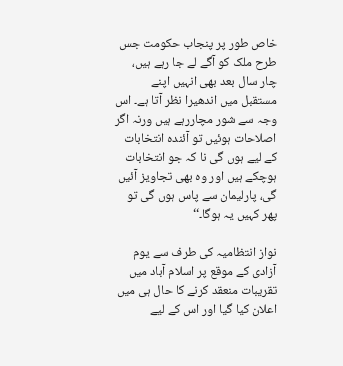خاص طور پر پنجاب حکومت جس طرح ملک کو آگے لے جا رہے ہیں، چار سال بعد بھی انہیں اپنے مستقبل میں اندھیرا نظر آتا ہے۔ اس وجہ سے شور مچاررہے ہیں ورنہ اگر اصلاحات ہوئیں تو آئندہ انتخابات کے لیے ہوں گی نا کہ جو انتخابات ہوچکے ہیں اور وہ بھی تجاویز آئیں گی، پارلیمان سے پاس ہوں گی تو پھر کہیں یہ ہوگا۔‘‘

نواز انتظامیہ کی طرف سے یوم آزادی کے موقع پر اسلام آباد میں تقریبات منعقد کرنے کا حال ہی میں اعلان کیا گیا اور اس کے لیے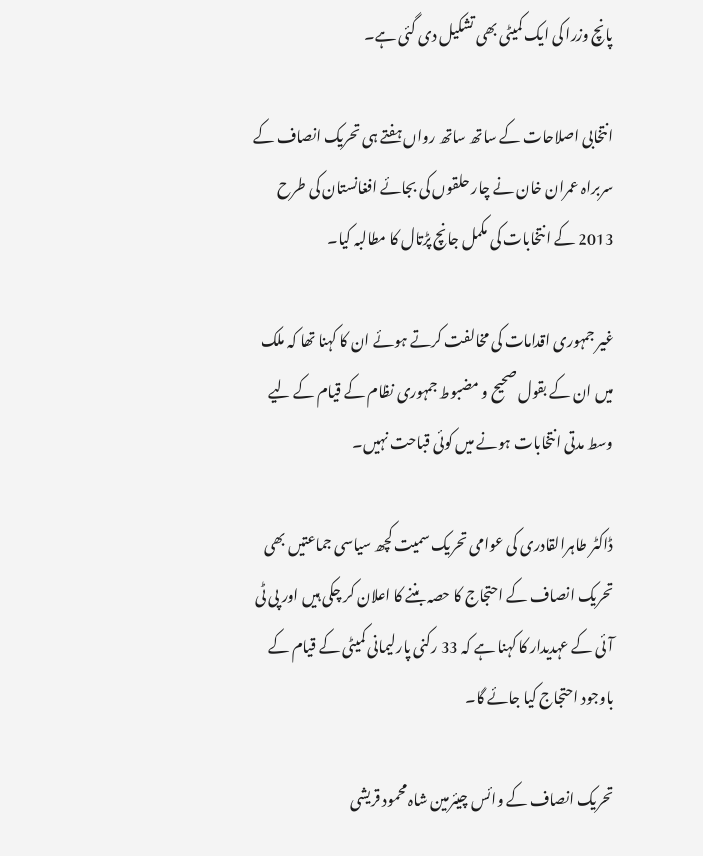پانچ وزرا کی ایک کمیٹی بھی تشکیل دی گئی ہے۔

انتخابی اصلاحات کے ساتھ ساتھ رواں ہفتے ہی تحریک انصاف کے سربراہ عمران خان نے چار حلقوں کی بجائے افغانستان کی طرح 2013 کے انتخابات کی مکمل جانچ پڑتال کا مطالبہ کیا۔

غیر جمہوری اقدامات کی مخالفت کرتے ہوئے ان کا کہنا تھا کہ ملک میں ان کے بقول صحیح و مضبوط جمہوری نظام کے قیام کے لیے وسط مدتی انتخابات ہونے میں کوئی قباحت نہیں۔

ڈاکٹر طاہرالقادری کی عوامی تحریک سمیت کچھ سیاسی جماعتیں بھی تحریک انصاف کے احتجاج کا حصہ بننے کا اعلان کر چکی ہیں اور پی ٹی آئی کے عہدیدار کا کہنا ہے کہ 33 رکنی پارلیمانی کمیٹی کے قیام کے باوجود احتجاج کیا جائے گا۔

تحریک انصاف کے وائس چیئرمین شاہ محمود قریشی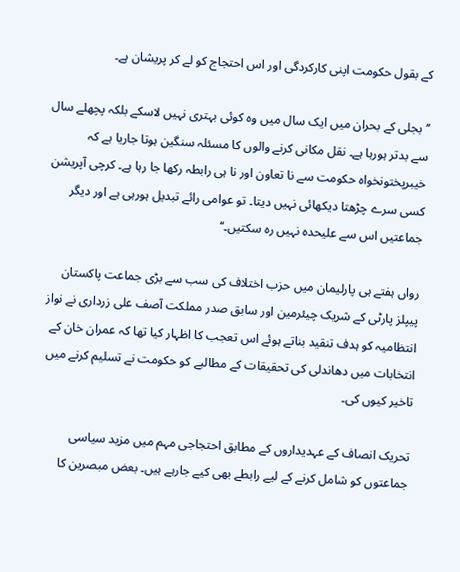کے بقول حکومت اپنی کارکردگی اور اس احتجاج کو لے کر پریشان ہے۔

’’بجلی کے بحران میں ایک سال میں وہ کوئی بہتری نہیں لاسکے بلکہ پچھلے سال سے بدتر ہورہا ہے۔ نقل مکانی کرنے والوں کا مسئلہ سنگین ہوتا جاریا ہے کہ خیبرپختونخواہ حکومت سے نا تعاون اور نا ہی رابطہ رکھا جا رہا ہے۔ کرچی آپریشن کسی سرے چڑھتا دیکھائی نہیں دیتا۔ تو عوامی رائے تبدیل ہورہی ہے اور دیگر جماعتیں اس سے علیحدہ نہیں رہ سکتیں۔‘‘

رواں ہفتے ہی پارلیمان میں حزب اختلاف کی سب سے بڑی جماعت پاکستان پیپلز پارٹی کے شریک چیئرمین اور سابق صدر مملکت آصف علی زرداری نے نواز انتظامیہ کو ہدف تنقید بناتے ہوئے اس تعجب کا اظہار کیا تھا کہ عمران خان کے انتخابات میں دھاندلی کی تحقیقات کے مطالبے کو حکومت نے تسلیم کرنے میں تاخیر کیوں کی۔

تحریک انصاف کے عہدیداروں کے مطابق احتجاجی مہم میں مزید سیاسی جماعتوں کو شامل کرنے کے لیے رابطے بھی کیے جارہے ہیں۔ بعض مبصرین کا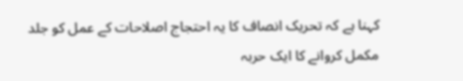کہنا ہے کہ تحریک انصاف کا یہ احتجاج اصلاحات کے عمل کو جلد مکمل کروانے کا ایک حربہ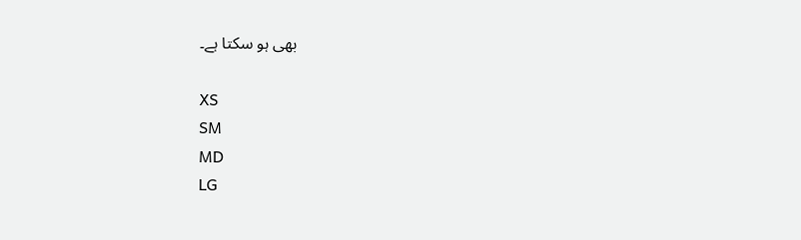بھی ہو سکتا ہے۔

XS
SM
MD
LG